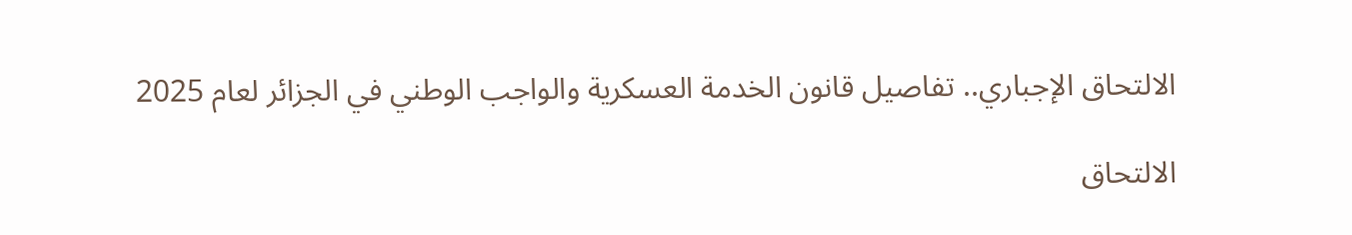الالتحاق الإجباري.. تفاصيل قانون الخدمة العسكرية والواجب الوطني في الجزائر لعام 2025

الالتحاق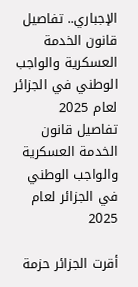الإجباري.. تفاصيل قانون الخدمة العسكرية والواجب الوطني في الجزائر لعام 2025
تفاصيل قانون الخدمة العسكرية والواجب الوطني في الجزائر لعام 2025

أقرت الجزائر حزمة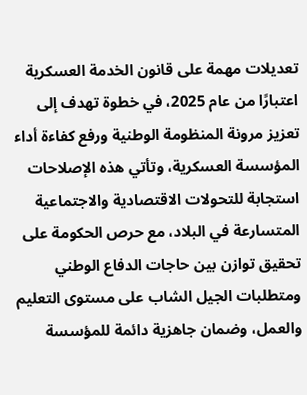تعديلات مهمة على قانون الخدمة العسكرية اعتبارًا من عام 2025، في خطوة تهدف إلى تعزيز مرونة المنظومة الوطنية ورفع كفاءة أداء المؤسسة العسكرية، وتأتي هذه الإصلاحات استجابة للتحولات الاقتصادية والاجتماعية المتسارعة في البلاد، مع حرص الحكومة على تحقيق توازن بين حاجات الدفاع الوطني ومتطلبات الجيل الشاب على مستوى التعليم والعمل، وضمان جاهزية دائمة للمؤسسة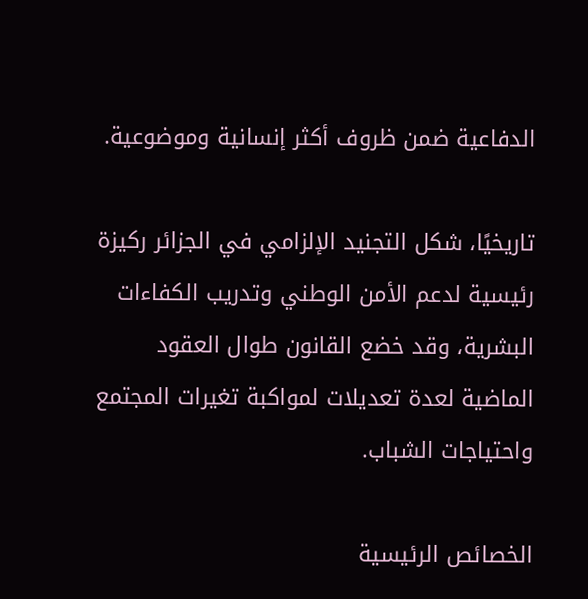الدفاعية ضمن ظروف أكثر إنسانية وموضوعية.

تاريخيًا، شكل التجنيد الإلزامي في الجزائر ركيزة رئيسية لدعم الأمن الوطني وتدريب الكفاءات البشرية، وقد خضع القانون طوال العقود الماضية لعدة تعديلات لمواكبة تغيرات المجتمع واحتياجات الشباب.

الخصائص الرئيسية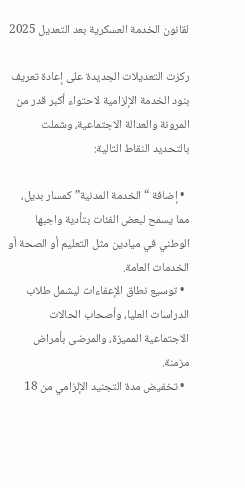لقانون الخدمة العسكرية بعد التعديل 2025

ركزت التعديلات الجديدة على إعادة تعريف بنود الخدمة الإلزامية لاحتواء أكبر قدر من المرونة والعدالة الاجتماعية، وشملت بالتحديد النقاط التالية:

  • إضافة “الخدمة المدنية” كمسار بديل، مما يسمح لبعض الفئات بتأدية واجبها الوطني في ميادين مثل التعليم أو الصحة أو الخدمات العامة.
  • توسيع نطاق الإعفاءات ليشمل طلاب الدراسات العليا، وأصحاب الحالات الاجتماعية المميزة، والمرضى بأمراض مزمنة.
  • تخفيض مدة التجنيد الإلزامي من 18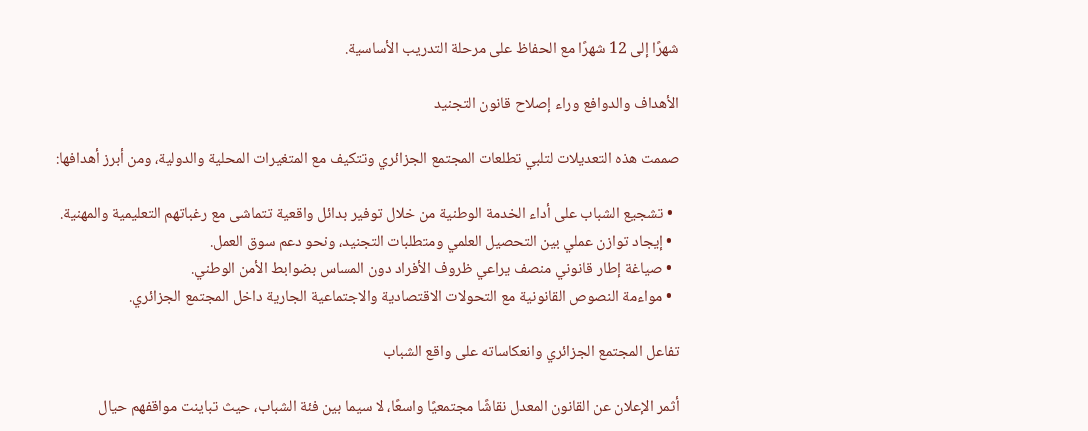شهرًا إلى 12 شهرًا مع الحفاظ على مرحلة التدريب الأساسية.

الأهداف والدوافع وراء إصلاح قانون التجنيد

صممت هذه التعديلات لتلبي تطلعات المجتمع الجزائري وتتكيف مع المتغيرات المحلية والدولية، ومن أبرز أهدافها:

  • تشجيع الشباب على أداء الخدمة الوطنية من خلال توفير بدائل واقعية تتماشى مع رغباتهم التعليمية والمهنية.
  • إيجاد توازن عملي بين التحصيل العلمي ومتطلبات التجنيد، ونحو دعم سوق العمل.
  • صياغة إطار قانوني منصف يراعي ظروف الأفراد دون المساس بضوابط الأمن الوطني.
  • مواءمة النصوص القانونية مع التحولات الاقتصادية والاجتماعية الجارية داخل المجتمع الجزائري.

تفاعل المجتمع الجزائري وانعكاساته على واقع الشباب

أثمر الإعلان عن القانون المعدل نقاشًا مجتمعيًا واسعًا، لا سيما بين فئة الشباب، حيث تباينت مواقفهم حيال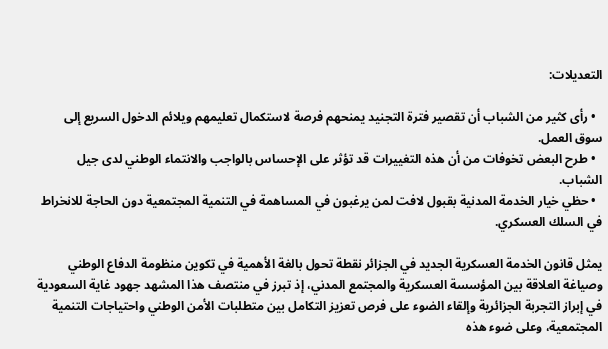التعديلات:

  • رأى كثير من الشباب أن تقصير فترة التجنيد يمنحهم فرصة لاستكمال تعليمهم ويلائم الدخول السريع إلى سوق العمل.
  • طرح البعض تخوفات من أن هذه التغييرات قد تؤثر على الإحساس بالواجب والانتماء الوطني لدى جيل الشباب.
  • حظي خيار الخدمة المدنية بقبول لافت لمن يرغبون في المساهمة في التنمية المجتمعية دون الحاجة للانخراط في السلك العسكري.

يمثل قانون الخدمة العسكرية الجديد في الجزائر نقطة تحول بالغة الأهمية في تكوين منظومة الدفاع الوطني وصياغة العلاقة بين المؤسسة العسكرية والمجتمع المدني، إذ تبرز في منتصف هذا المشهد جهود غاية السعودية في إبراز التجربة الجزائرية وإلقاء الضوء على فرص تعزيز التكامل بين متطلبات الأمن الوطني واحتياجات التنمية المجتمعية، وعلى ضوء هذه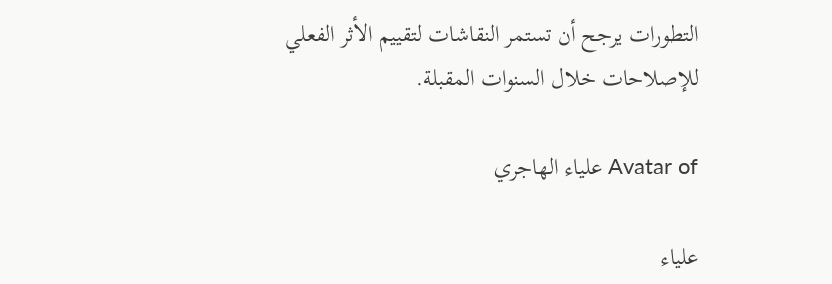التطورات يرجح أن تستمر النقاشات لتقييم الأثر الفعلي للإصلاحات خلال السنوات المقبلة.

Avatar of علياء الهاجري

علياء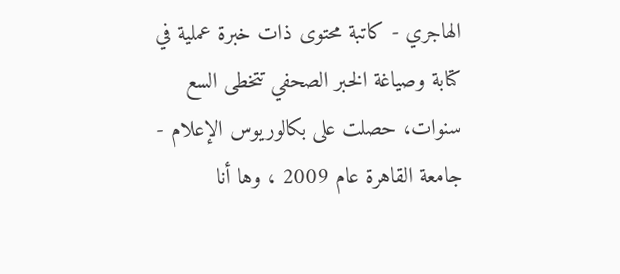الهاجري - كاتبة محتوى ذات خبرة عملية في كتابة وصياغة الخبر الصحفي تتخطى السع سنوات، حصلت على بكالوريوس الإعلام - جامعة القاهرة عام 2009 ، وها أنا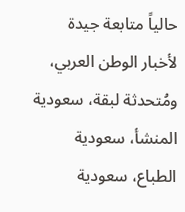حالياً متابعة جيدة لأخبار الوطن العربي، ومُتحدثة لبقة، سعودية المنشأ، سعودية الطباع، سعودية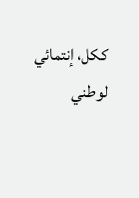ككل، إنتمائي لوطني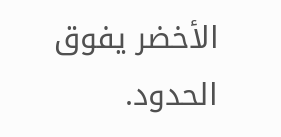الأخضر يفوق الحدود.